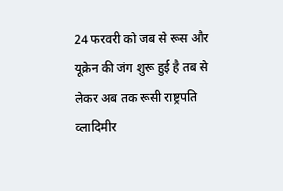24 फरवरी को जब से रूस और यूक्रेन की जंग शुरू हुई है तब से लेकर अब तक रूसी राष्ट्रपति व्लादिमीर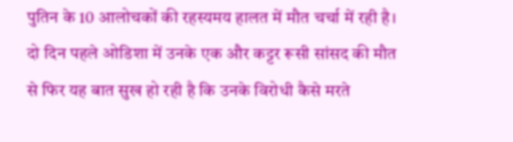पुतिन के 10 आलोचकों की रहस्यमय हालत में मौत चर्चा में रही है। दो दिन पहले ओडिशा में उनके एक और कट्टर रूसी सांसद की मौत से फिर यह बात सुख हो रही है कि उनके विरोधी कैसे मरते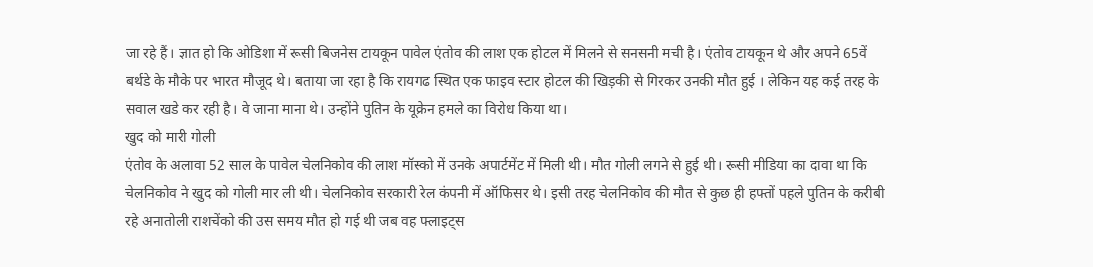जा रहे हैं। ज्ञात हो कि ओडिशा में रूसी बिजनेस टायकून पावेल एंतोव की लाश एक होटल में मिलने से सनसनी मची है। एंतोव टायकून थे और अपने 65वें बर्थडे के मौके पर भारत मौजूद थे। बताया जा रहा है कि रायगढ स्थित एक फाइव स्टार होटल की खिड़की से गिरकर उनकी मौत हुई । लेकिन यह कई तरह के सवाल खडे कर रही है। वे जाना माना थे। उन्होंने पुतिन के यूक्रेन हमले का विरोध किया था।
खुद को मारी गोली
एंतोव के अलावा 52 साल के पावेल चेलनिकोव की लाश मॉस्को में उनके अपार्टमेंट में मिली थी। मौत गोली लगने से हुई थी। रूसी मीडिया का दावा था कि चेलनिकोव ने खुद को गोली मार ली थी। चेलनिकोव सरकारी रेल कंपनी में ऑफिसर थे। इसी तरह चेलनिकोव की मौत से कुछ ही हफ्तों पहले पुतिन के करीबी रहे अनातोली राशचेंको की उस समय मौत हो गई थी जब वह फ्लाइट्स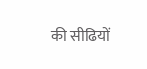की सीढियों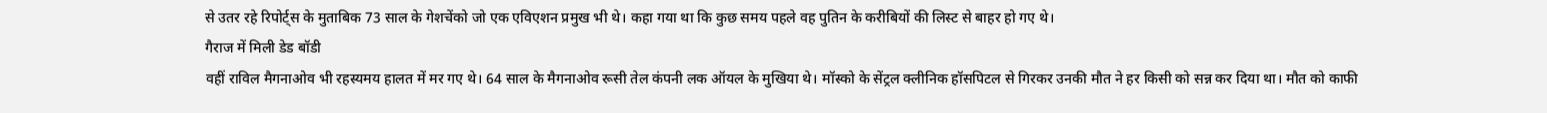से उतर रहे रिपोर्ट्स के मुताबिक 73 साल के गेशचेंको जो एक एविएशन प्रमुख भी थे। कहा गया था कि कुछ समय पहले वह पुतिन के करीबियों की लिस्ट से बाहर हो गए थे।
गैराज में मिली डेड बॉडी
वहीं राविल मैगनाओव भी रहस्यमय हालत में मर गए थे। 64 साल के मैगनाओव रूसी तेल कंपनी लक ऑयल के मुखिया थे। मॉस्को के सेंट्रल क्लीनिक हॉसपिटल से गिरकर उनकी मौत ने हर किसी को सन्न कर दिया था। मौत को काफी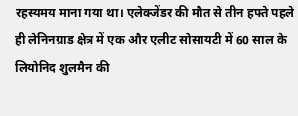रहस्यमय माना गया था। एलेक्जेंडर की मौत से तीन हफ्ते पहले ही लेनिनग्राड क्षेत्र में एक और एलीट सोसायटी में 60 साल के लियोनिद शुलमैन की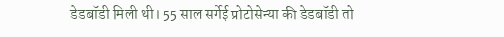डेडबॉडी मिली थी। 55 साल सर्गेई प्रोटोसेन्या की डेडबॉडी तो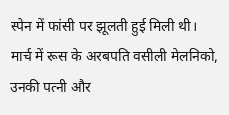स्पेन में फांसी पर झूलती हुई मिली थी। मार्च में रूस के अरबपति वसीली मेलनिको, उनकी पत्नी और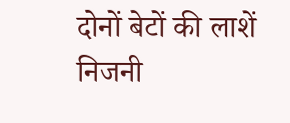दोनों बेटों की लाशें निजनी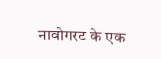नावोगरट के एक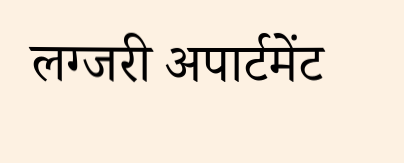लग्जरी अपार्टमेंट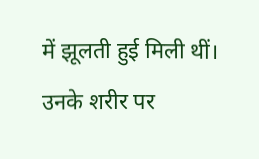में झूलती हुई मिली थीं। उनके शरीर पर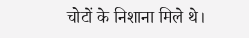चोटों के निशाना मिले थे।